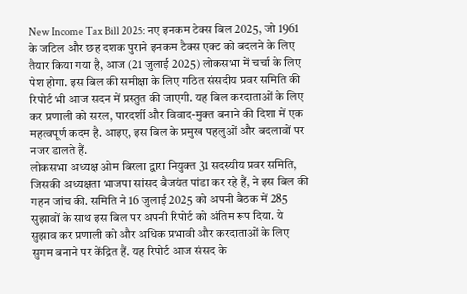New Income Tax Bill 2025: नए इनकम टेक्स बिल 2025, जो 1961 के जटिल और छह दशक पुराने इनकम टैक्स एक्ट को बदलने के लिए तैयार किया गया है, आज (21 जुलाई 2025) लोकसभा में चर्चा के लिए पेश होगा. इस बिल की समीक्षा के लिए गठित संसदीय प्रवर समिति की रिपोर्ट भी आज सदन में प्रस्तुत की जाएगी. यह बिल करदाताओं के लिए कर प्रणाली को सरल, पारदर्शी और विवाद-मुक्त बनाने की दिशा में एक महत्वपूर्ण कदम है. आइए, इस बिल के प्रमुख पहलुओं और बदलावों पर नजर डालते हैं.
लोकसभा अध्यक्ष ओम बिरला द्वारा नियुक्त 31 सदस्यीय प्रवर समिति, जिसकी अध्यक्षता भाजपा सांसद बैजयंत पांडा कर रहे हैं, ने इस बिल की गहन जांच की. समिति ने 16 जुलाई 2025 को अपनी बैठक में 285 सुझावों के साथ इस बिल पर अपनी रिपोर्ट को अंतिम रूप दिया. ये सुझाव कर प्रणाली को और अधिक प्रभावी और करदाताओं के लिए सुगम बनाने पर केंद्रित हैं. यह रिपोर्ट आज संसद के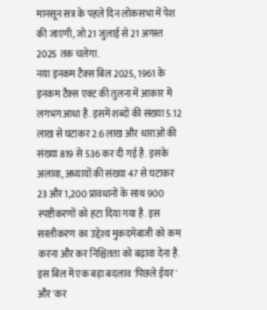मानसून सत्र के पहले दिन लोकसभा में पेश की जाएगी, जो 21 जुलाई से 21 अगस्त 2025 तक चलेगा.
नया इनकम टैक्स बिल 2025, 1961 के इनकम टैक्स एक्ट की तुलना में आकार में लगभग आधा है. इसमें शब्दों की संख्या 5.12 लाख से घटाकर 2.6 लाख और धाराओं की संख्या 819 से 536 कर दी गई है. इसके अलावा, अध्यायों की संख्या 47 से घटाकर 23 और 1,200 प्रावधानों के साथ 900 स्पष्टीकरणों को हटा दिया गया है. इस सरलीकरण का उद्देश्य मुकदमेबाजी को कम करना और कर निश्चितता को बढ़ावा देना है.
इस बिल में एक बड़ा बदलाव 'पिछले ईयर' और 'कर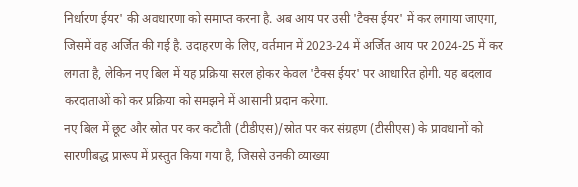निर्धारण ईयर' की अवधारणा को समाप्त करना है. अब आय पर उसी 'टैक्स ईयर' में कर लगाया जाएगा, जिसमें वह अर्जित की गई है. उदाहरण के लिए, वर्तमान में 2023-24 में अर्जित आय पर 2024-25 में कर लगता है, लेकिन नए बिल में यह प्रक्रिया सरल होकर केवल 'टैक्स ईयर' पर आधारित होगी. यह बदलाव करदाताओं को कर प्रक्रिया को समझने में आसानी प्रदान करेगा.
नए बिल में छूट और स्रोत पर कर कटौती (टीडीएस)/स्रोत पर कर संग्रहण (टीसीएस) के प्रावधानों को सारणीबद्ध प्रारूप में प्रस्तुत किया गया है, जिससे उनकी व्याख्या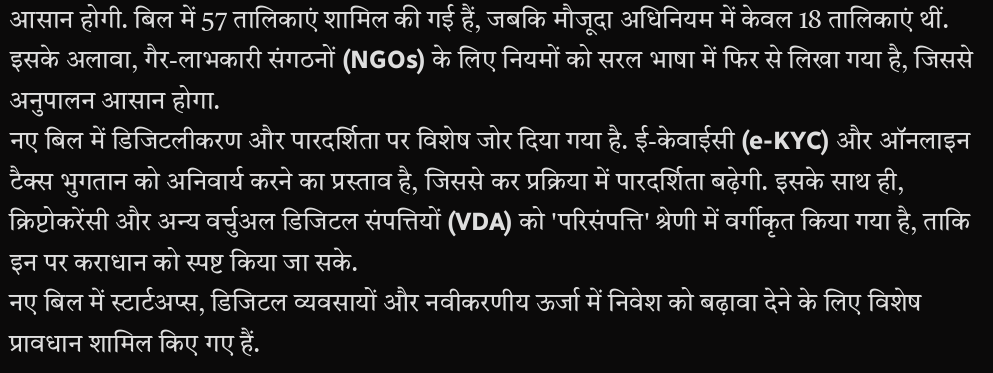आसान होगी. बिल में 57 तालिकाएं शामिल की गई हैं, जबकि मौजूदा अधिनियम में केवल 18 तालिकाएं थीं. इसके अलावा, गैर-लाभकारी संगठनों (NGOs) के लिए नियमों को सरल भाषा में फिर से लिखा गया है, जिससे अनुपालन आसान होगा.
नए बिल में डिजिटलीकरण और पारदर्शिता पर विशेष जोर दिया गया है. ई-केवाईसी (e-KYC) और ऑनलाइन टैक्स भुगतान को अनिवार्य करने का प्रस्ताव है, जिससे कर प्रक्रिया में पारदर्शिता बढ़ेगी. इसके साथ ही, क्रिप्टोकरेंसी और अन्य वर्चुअल डिजिटल संपत्तियों (VDA) को 'परिसंपत्ति' श्रेणी में वर्गीकृत किया गया है, ताकि इन पर कराधान को स्पष्ट किया जा सके.
नए बिल में स्टार्टअप्स, डिजिटल व्यवसायों और नवीकरणीय ऊर्जा में निवेश को बढ़ावा देने के लिए विशेष प्रावधान शामिल किए गए हैं.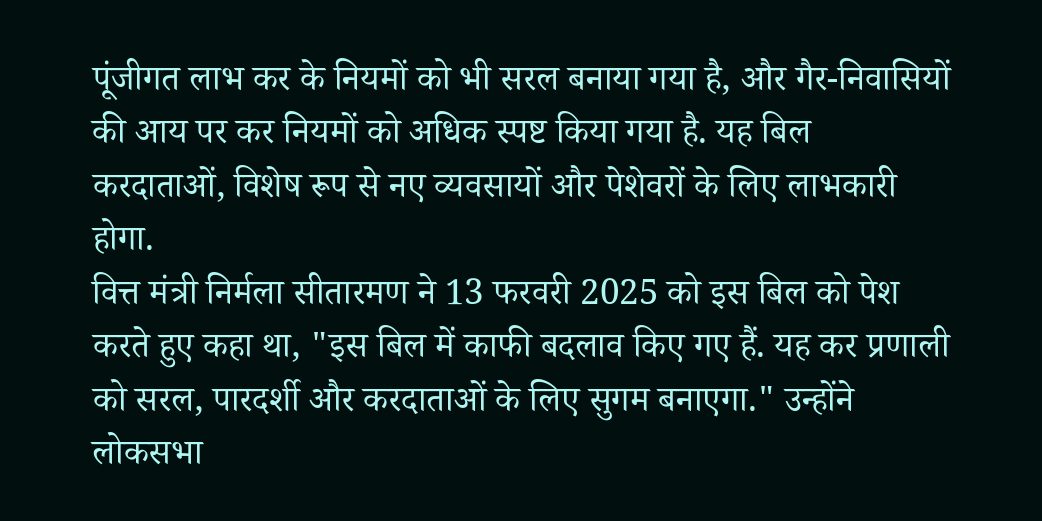पूंजीगत लाभ कर के नियमों को भी सरल बनाया गया है, और गैर-निवासियों की आय पर कर नियमों को अधिक स्पष्ट किया गया है. यह बिल करदाताओं, विशेष रूप से नए व्यवसायों और पेशेवरों के लिए लाभकारी होगा.
वित्त मंत्री निर्मला सीतारमण ने 13 फरवरी 2025 को इस बिल को पेश करते हुए कहा था, "इस बिल में काफी बदलाव किए गए हैं. यह कर प्रणाली को सरल, पारदर्शी और करदाताओं के लिए सुगम बनाएगा." उन्होंने लोकसभा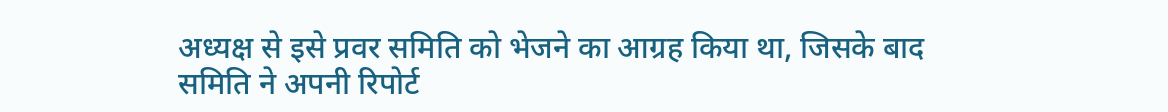अध्यक्ष से इसे प्रवर समिति को भेजने का आग्रह किया था, जिसके बाद समिति ने अपनी रिपोर्ट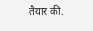तैयार की.